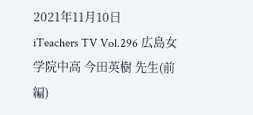2021年11月10日
iTeachers TV Vol.296 広島女学院中高 今田英樹 先生(前編)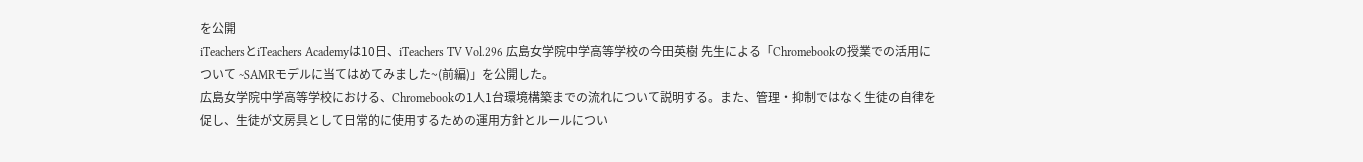を公開
iTeachersとiTeachers Academyは10日、iTeachers TV Vol.296 広島女学院中学高等学校の今田英樹 先生による「Chromebookの授業での活用について ~SAMRモデルに当てはめてみました~(前編)」を公開した。
広島女学院中学高等学校における、Chromebookの1人1台環境構築までの流れについて説明する。また、管理・抑制ではなく生徒の自律を促し、生徒が文房具として日常的に使用するための運用方針とルールについ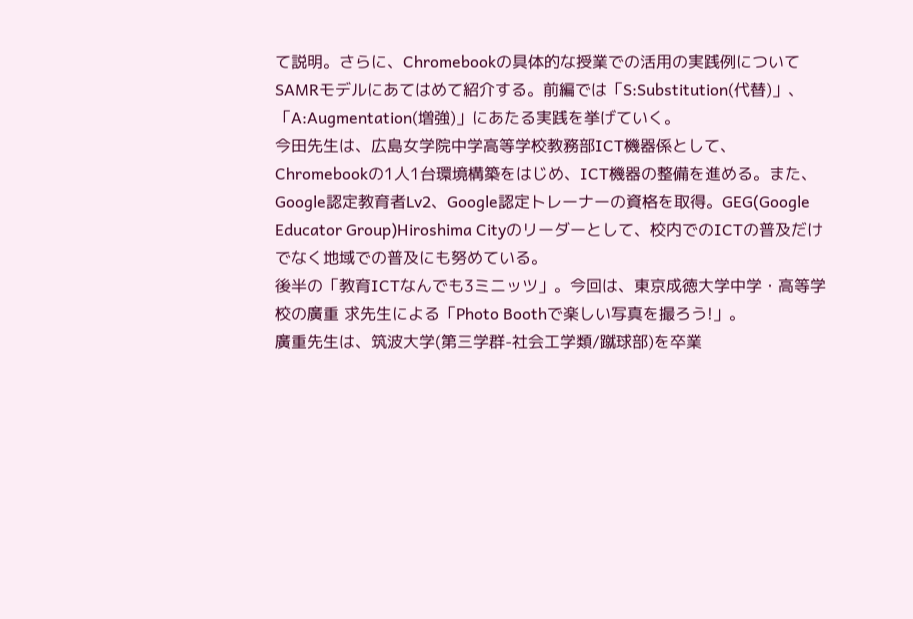て説明。さらに、Chromebookの具体的な授業での活用の実践例についてSAMRモデルにあてはめて紹介する。前編では「S:Substitution(代替)」、「A:Augmentation(増強)」にあたる実践を挙げていく。
今田先生は、広島女学院中学高等学校教務部ICT機器係として、Chromebookの1人1台環境構築をはじめ、ICT機器の整備を進める。また、Google認定教育者Lv2、Google認定トレーナーの資格を取得。GEG(Google Educator Group)Hiroshima Cityのリーダーとして、校内でのICTの普及だけでなく地域での普及にも努めている。
後半の「教育ICTなんでも3ミニッツ」。今回は、東京成徳大学中学・高等学校の廣重 求先生による「Photo Boothで楽しい写真を撮ろう!」。
廣重先生は、筑波大学(第三学群-社会工学類/蹴球部)を卒業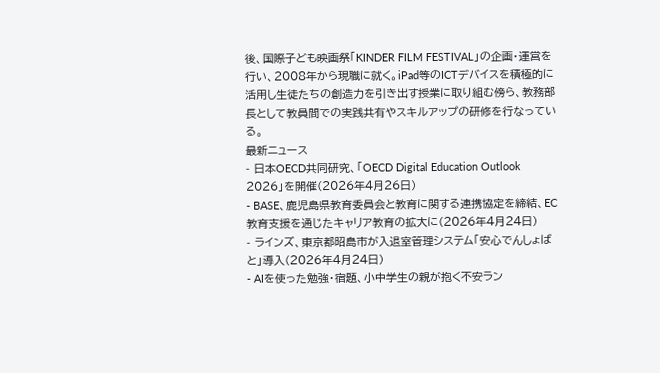後、国際子ども映画祭「KINDER FILM FESTIVAL」の企画・運営を行い、2008年から現職に就く。iPad等のICTデバイスを積極的に活用し生徒たちの創造力を引き出す授業に取り組む傍ら、教務部長として教員間での実践共有やスキルアップの研修を行なっている。
最新ニュース
- 日本OECD共同研究、「OECD Digital Education Outlook 2026」を開催(2026年4月26日)
- BASE、鹿児島県教育委員会と教育に関する連携協定を締結、EC教育支援を通じたキャリア教育の拡大に(2026年4月24日)
- ラインズ、東京都昭島市が入退室管理システム「安心でんしょばと」導入(2026年4月24日)
- AIを使った勉強・宿題、小中学生の親が抱く不安ラン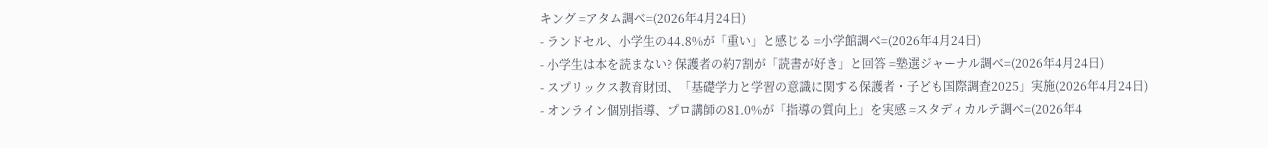キング =アタム調べ=(2026年4月24日)
- ランドセル、小学生の44.8%が「重い」と感じる =小学館調べ=(2026年4月24日)
- 小学生は本を読まない? 保護者の約7割が「読書が好き」と回答 =塾選ジャーナル調べ=(2026年4月24日)
- スプリックス教育財団、「基礎学力と学習の意識に関する保護者・子ども国際調査2025」実施(2026年4月24日)
- オンライン個別指導、プロ講師の81.0%が「指導の質向上」を実感 =スタディカルテ調べ=(2026年4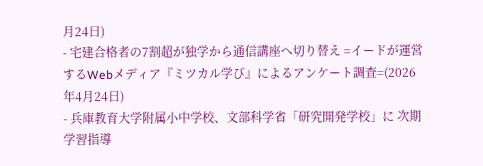月24日)
- 宅建合格者の7割超が独学から通信講座へ切り替え =イードが運営するWebメディア『ミツカル学び』によるアンケート調査=(2026年4月24日)
- 兵庫教育大学附属小中学校、文部科学省「研究開発学校」に 次期学習指導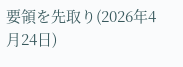要領を先取り(2026年4月24日)